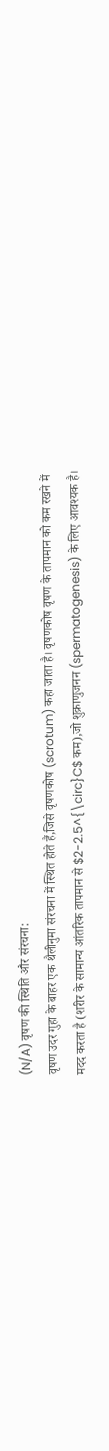(N/A) वृषण की स्थिति और संरचना:
वृषण उदर गुहा के बाहर एक थैलीनुमा संरचना में स्थित होते हैं,जिसे वृषणकोष (scrotum) कहा जाता है। वृषणकोष वृषण के तापमान को कम रखने में मदद करता है (शरीर के सामान्य आंतरिक तापमान से $2-2.5^{\circ}C$ कम),जो शुक्राणुजनन (spermatogenesis) के लिए आवश्यक है।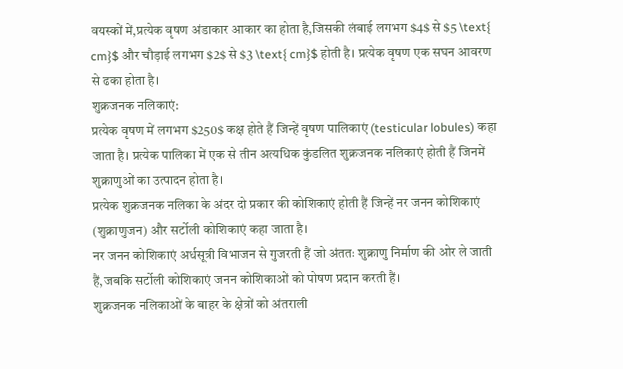वयस्कों में,प्रत्येक वृषण अंडाकार आकार का होता है,जिसकी लंबाई लगभग $4$ से $5 \text{ cm}$ और चौड़ाई लगभग $2$ से $3 \text{ cm}$ होती है। प्रत्येक वृषण एक सघन आवरण से ढका होता है।
शुक्रजनक नलिकाएं:
प्रत्येक वृषण में लगभग $250$ कक्ष होते हैं जिन्हें वृषण पालिकाएं (testicular lobules) कहा जाता है। प्रत्येक पालिका में एक से तीन अत्यधिक कुंडलित शुक्रजनक नलिकाएं होती हैं जिनमें शुक्राणुओं का उत्पादन होता है।
प्रत्येक शुक्रजनक नलिका के अंदर दो प्रकार की कोशिकाएं होती हैं जिन्हें नर जनन कोशिकाएं (शुक्राणुजन) और सर्टोली कोशिकाएं कहा जाता है।
नर जनन कोशिकाएं अर्धसूत्री विभाजन से गुजरती हैं जो अंततः शुक्राणु निर्माण की ओर ले जाती हैं,जबकि सर्टोली कोशिकाएं जनन कोशिकाओं को पोषण प्रदान करती हैं।
शुक्रजनक नलिकाओं के बाहर के क्षेत्रों को अंतराली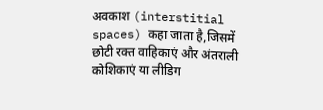अवकाश (interstitial spaces) कहा जाता है,जिसमें छोटी रक्त वाहिकाएं और अंतराली कोशिकाएं या लीडिग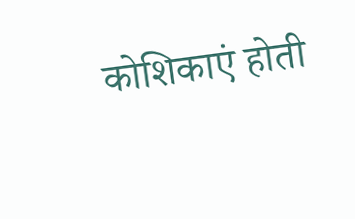कोशिकाएं होती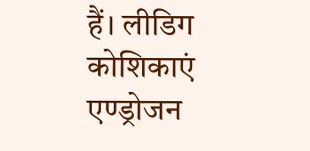हैं। लीडिग कोशिकाएं एण्ड्रोजन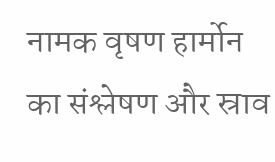नामक वृषण हार्मोन का संश्लेषण और स्राव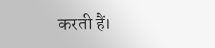करती हैं।